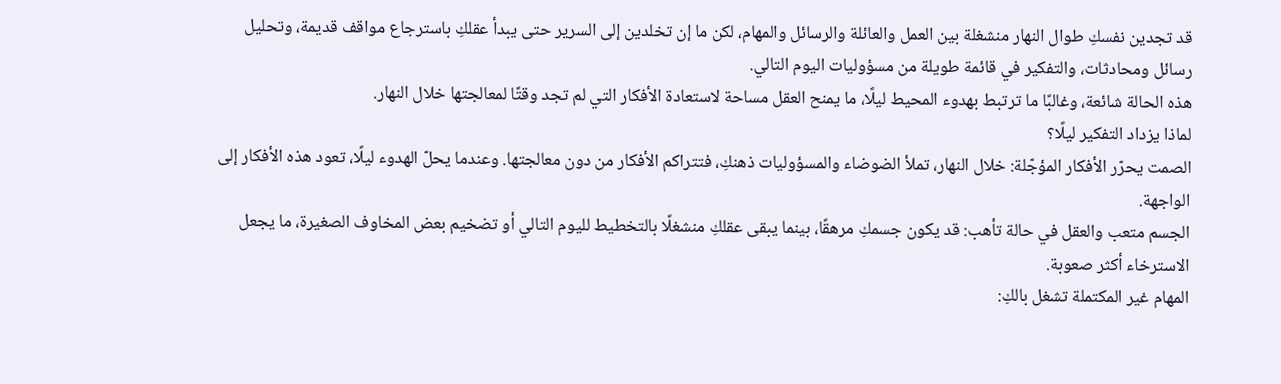قد تجدين نفسكِ طوال النهار منشغلة بين العمل والعائلة والرسائل والمهام، لكن ما إن تخلدين إلى السرير حتى يبدأ عقلكِ باسترجاع مواقف قديمة، وتحليل رسائل ومحادثات، والتفكير في قائمة طويلة من مسؤوليات اليوم التالي.
هذه الحالة شائعة، وغالبًا ما ترتبط بهدوء المحيط ليلًا، ما يمنح العقل مساحة لاستعادة الأفكار التي لم تجد وقتًا لمعالجتها خلال النهار.
لماذا يزداد التفكير ليلًا؟
الصمت يحرّر الأفكار المؤجّلة: خلال النهار، تملأ الضوضاء والمسؤوليات ذهنكِ، فتتراكم الأفكار من دون معالجتها. وعندما يحلّ الهدوء ليلًا، تعود هذه الأفكار إلى الواجهة.
الجسم متعب والعقل في حالة تأهب: قد يكون جسمكِ مرهقًا، بينما يبقى عقلكِ منشغلًا بالتخطيط لليوم التالي أو تضخيم بعض المخاوف الصغيرة، ما يجعل الاسترخاء أكثر صعوبة.
المهام غير المكتملة تشغل بالكِ: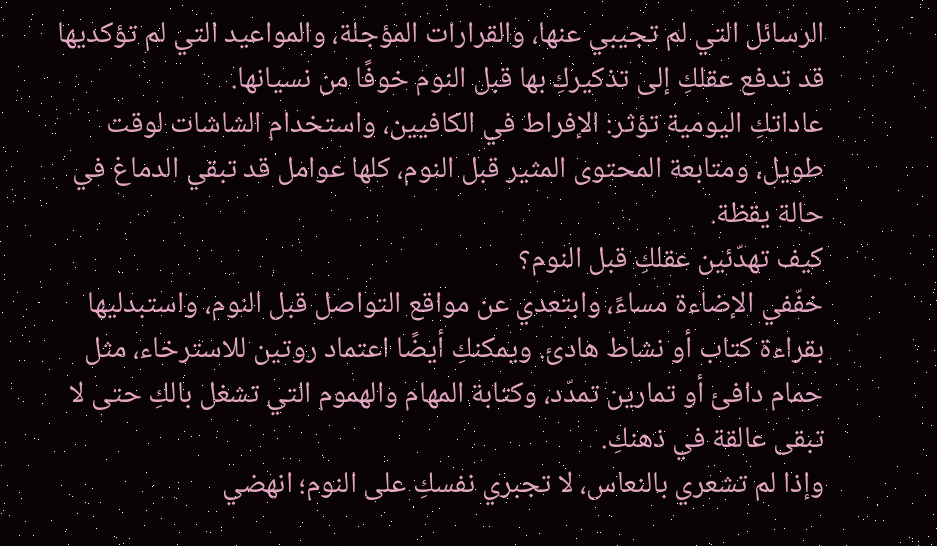الرسائل التي لم تجيبي عنها، والقرارات المؤجلة، والمواعيد التي لم تؤكديها قد تدفع عقلكِ إلى تذكيركِ بها قبل النوم خوفًا من نسيانها.
عاداتكِ اليومية تؤثر: الإفراط في الكافيين، واستخدام الشاشات لوقت طويل، ومتابعة المحتوى المثير قبل النوم، كلها عوامل قد تبقي الدماغ في حالة يقظة.
كيف تهدّئين عقلكِ قبل النوم؟
خفّفي الإضاءة مساءً، وابتعدي عن مواقع التواصل قبل النوم، واستبدليها بقراءة كتاب أو نشاط هادئ. ويمكنكِ أيضًا اعتماد روتين للاسترخاء، مثل حمام دافئ أو تمارين تمدّد، وكتابة المهام والهموم التي تشغل بالكِ حتى لا تبقى عالقة في ذهنكِ.
وإذا لم تشعري بالنعاس، لا تجبري نفسكِ على النوم؛ انهضي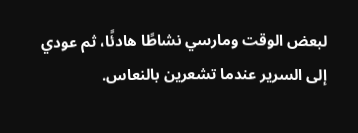لبعض الوقت ومارسي نشاطًا هادئًا، ثم عودي إلى السرير عندما تشعرين بالنعاس.